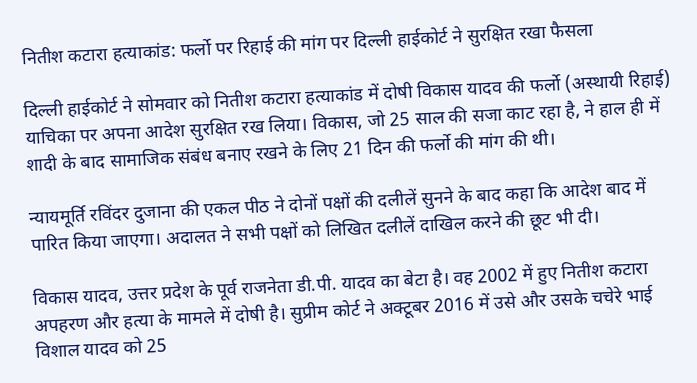नितीश कटारा हत्याकांड: फर्लो पर रिहाई की मांग पर दिल्ली हाईकोर्ट ने सुरक्षित रखा फैसला

दिल्ली हाईकोर्ट ने सोमवार को नितीश कटारा हत्याकांड में दोषी विकास यादव की फर्लो (अस्थायी रिहाई) याचिका पर अपना आदेश सुरक्षित रख लिया। विकास, जो 25 साल की सजा काट रहा है, ने हाल ही में शादी के बाद सामाजिक संबंध बनाए रखने के लिए 21 दिन की फर्लो की मांग की थी।

न्यायमूर्ति रविंदर दुजाना की एकल पीठ ने दोनों पक्षों की दलीलें सुनने के बाद कहा कि आदेश बाद में पारित किया जाएगा। अदालत ने सभी पक्षों को लिखित दलीलें दाखिल करने की छूट भी दी।

विकास यादव, उत्तर प्रदेश के पूर्व राजनेता डी.पी. यादव का बेटा है। वह 2002 में हुए नितीश कटारा अपहरण और हत्या के मामले में दोषी है। सुप्रीम कोर्ट ने अक्टूबर 2016 में उसे और उसके चचेरे भाई विशाल यादव को 25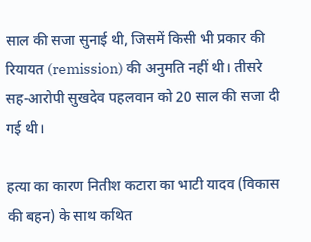साल की सजा सुनाई थी, जिसमें किसी भी प्रकार की रियायत (remission) की अनुमति नहीं थी। तीसरे सह-आरोपी सुखदेव पहलवान को 20 साल की सजा दी गई थी।

हत्या का कारण नितीश कटारा का भाटी यादव (विकास की बहन) के साथ कथित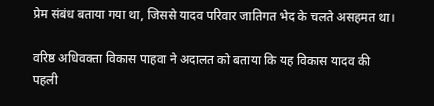प्रेम संबंध बताया गया था, जिससे यादव परिवार जातिगत भेद के चलते असहमत था।

वरिष्ठ अधिवक्ता विकास पाहवा ने अदालत को बताया कि यह विकास यादव की पहली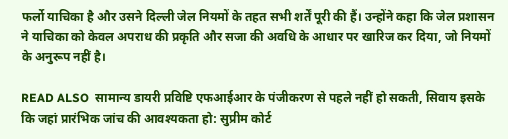फर्लो याचिका है और उसने दिल्ली जेल नियमों के तहत सभी शर्तें पूरी की हैं। उन्होंने कहा कि जेल प्रशासन ने याचिका को केवल अपराध की प्रकृति और सजा की अवधि के आधार पर खारिज कर दिया, जो नियमों के अनुरूप नहीं है।

READ ALSO  सामान्य डायरी प्रविष्टि एफआईआर के पंजीकरण से पहले नहीं हो सकती, सिवाय इसके कि जहां प्रारंभिक जांच की आवश्यकता हो: सुप्रीम कोर्ट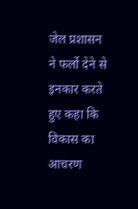जेल प्रशासन ने फर्लो देने से इनकार करते हुए कहा कि विकास का आचरण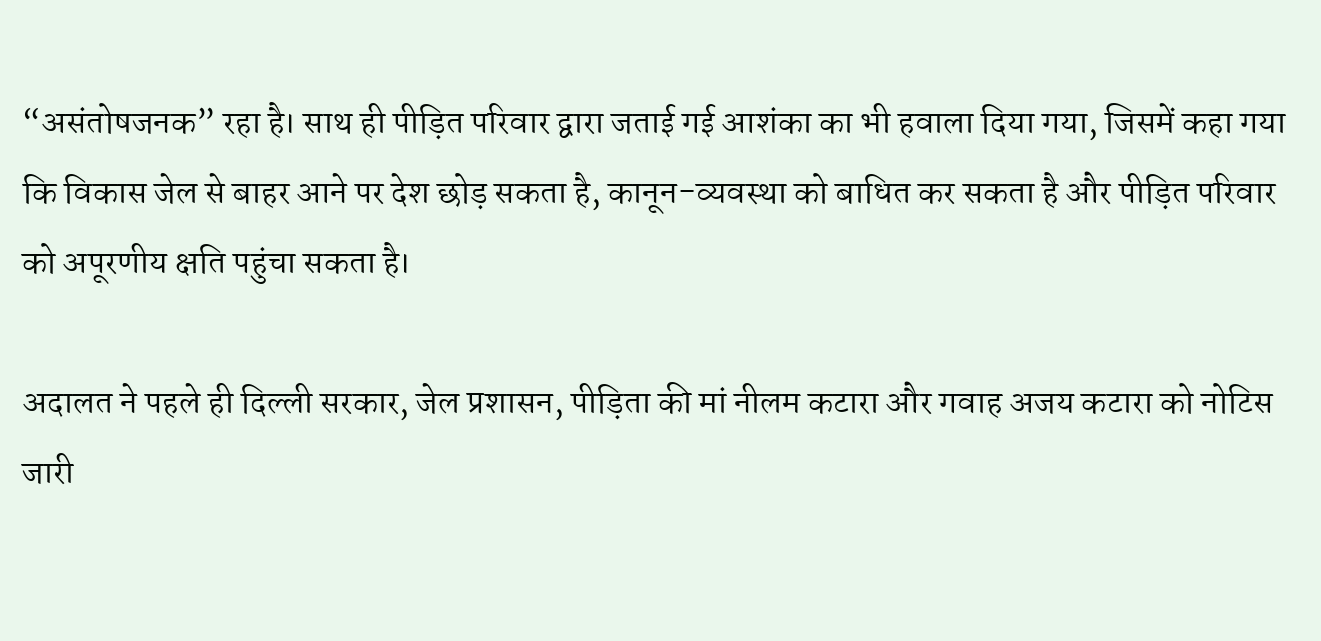“असंतोषजनक” रहा है। साथ ही पीड़ित परिवार द्वारा जताई गई आशंका का भी हवाला दिया गया, जिसमें कहा गया कि विकास जेल से बाहर आने पर देश छोड़ सकता है, कानून-व्यवस्था को बाधित कर सकता है और पीड़ित परिवार को अपूरणीय क्षति पहुंचा सकता है।

अदालत ने पहले ही दिल्ली सरकार, जेल प्रशासन, पीड़िता की मां नीलम कटारा और गवाह अजय कटारा को नोटिस जारी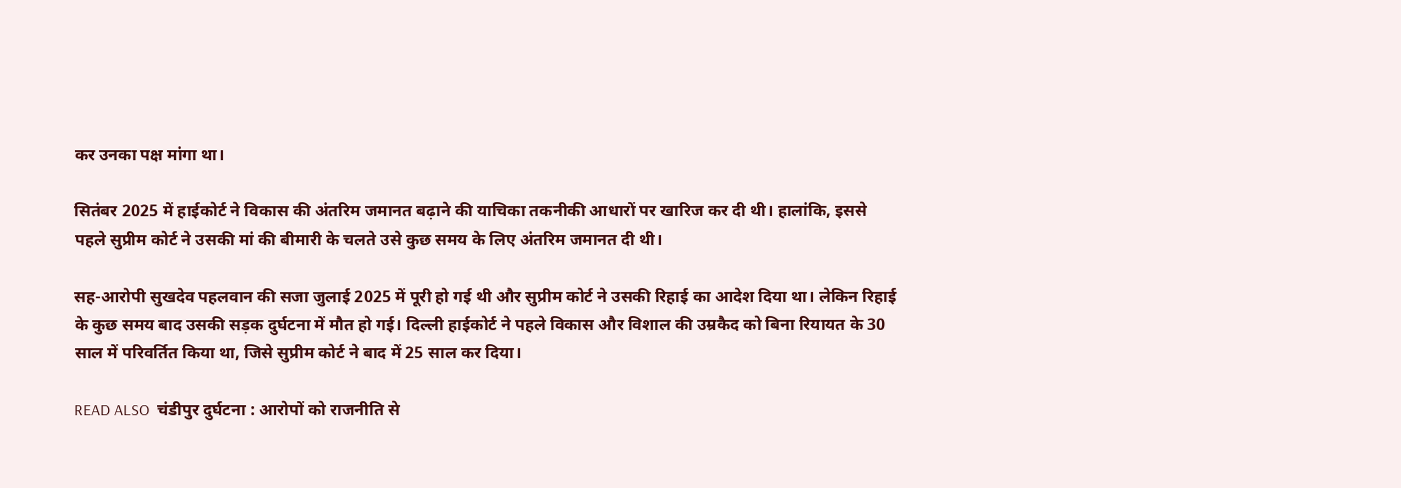कर उनका पक्ष मांगा था।

सितंबर 2025 में हाईकोर्ट ने विकास की अंतरिम जमानत बढ़ाने की याचिका तकनीकी आधारों पर खारिज कर दी थी। हालांकि, इससे पहले सुप्रीम कोर्ट ने उसकी मां की बीमारी के चलते उसे कुछ समय के लिए अंतरिम जमानत दी थी।

सह-आरोपी सुखदेव पहलवान की सजा जुलाई 2025 में पूरी हो गई थी और सुप्रीम कोर्ट ने उसकी रिहाई का आदेश दिया था। लेकिन रिहाई के कुछ समय बाद उसकी सड़क दुर्घटना में मौत हो गई। दिल्ली हाईकोर्ट ने पहले विकास और विशाल की उम्रकैद को बिना रियायत के 30 साल में परिवर्तित किया था, जिसे सुप्रीम कोर्ट ने बाद में 25 साल कर दिया।

READ ALSO  चंडीपुर दुर्घटना : आरोपों को राजनीति से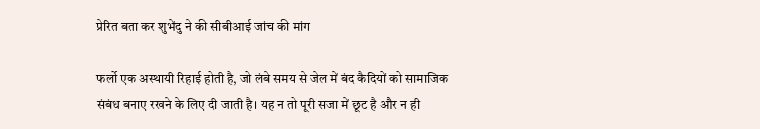प्रेरित बता कर शुभेंदु ने की सीबीआई जांच की मांग

फर्लो एक अस्थायी रिहाई होती है, जो लंबे समय से जेल में बंद कैदियों को सामाजिक संबंध बनाए रखने के लिए दी जाती है। यह न तो पूरी सजा में छूट है और न ही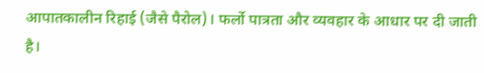आपातकालीन रिहाई (जैसे पैरोल)। फर्लो पात्रता और व्यवहार के आधार पर दी जाती है।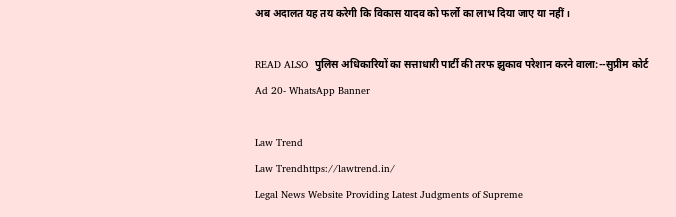अब अदालत यह तय करेगी कि विकास यादव को फर्लो का लाभ दिया जाए या नहीं।

READ ALSO  पुलिस अधिकारियों का सत्ताधारी पार्टी की तरफ झुकाव परेशान करने वाला:--सुप्रीम कोर्ट
Ad 20- WhatsApp Banner

Law Trend
Law Trendhttps://lawtrend.in/
Legal News Website Providing Latest Judgments of Supreme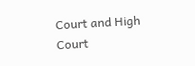Court and High Court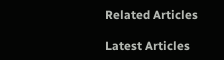Related Articles

Latest Articles